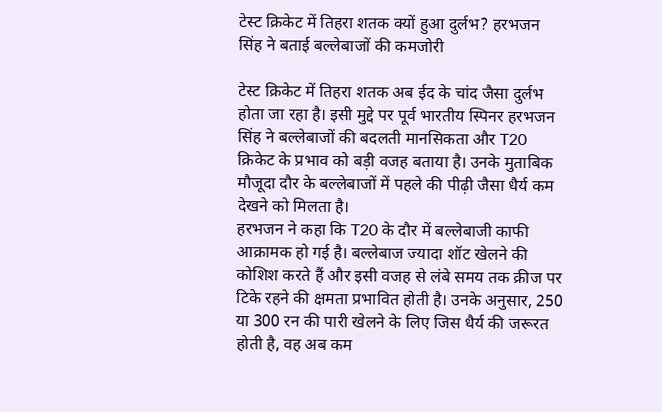टेस्ट क्रिकेट में तिहरा शतक क्यों हुआ दुर्लभ? हरभजन सिंह ने बताई बल्लेबाजों की कमजोरी

टेस्ट क्रिकेट में तिहरा शतक अब ईद के चांद जैसा दुर्लभ होता जा रहा है। इसी मुद्दे पर पूर्व भारतीय स्पिनर हरभजन सिंह ने बल्लेबाजों की बदलती मानसिकता और T20 क्रिकेट के प्रभाव को बड़ी वजह बताया है। उनके मुताबिक मौजूदा दौर के बल्लेबाजों में पहले की पीढ़ी जैसा धैर्य कम देखने को मिलता है।
हरभजन ने कहा कि T20 के दौर में बल्लेबाजी काफी आक्रामक हो गई है। बल्लेबाज ज्यादा शॉट खेलने की कोशिश करते हैं और इसी वजह से लंबे समय तक क्रीज पर टिके रहने की क्षमता प्रभावित होती है। उनके अनुसार, 250 या 300 रन की पारी खेलने के लिए जिस धैर्य की जरूरत होती है, वह अब कम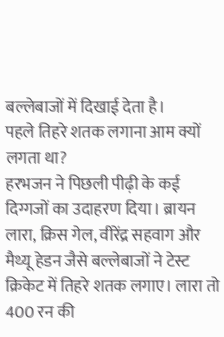बल्लेबाजों में दिखाई देता है।
पहले तिहरे शतक लगाना आम क्यों लगता था?
हरभजन ने पिछली पीढ़ी के कई दिग्गजों का उदाहरण दिया। ब्रायन लारा, क्रिस गेल, वीरेंद्र सहवाग और मैथ्यू हेडन जैसे बल्लेबाजों ने टेस्ट क्रिकेट में तिहरे शतक लगाए। लारा तो 400 रन की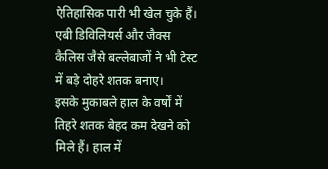ऐतिहासिक पारी भी खेल चुके हैं। एबी डिविलियर्स और जैक्स कैलिस जैसे बल्लेबाजों ने भी टेस्ट में बड़े दोहरे शतक बनाए।
इसके मुकाबले हाल के वर्षों में तिहरे शतक बेहद कम देखने को मिले हैं। हाल में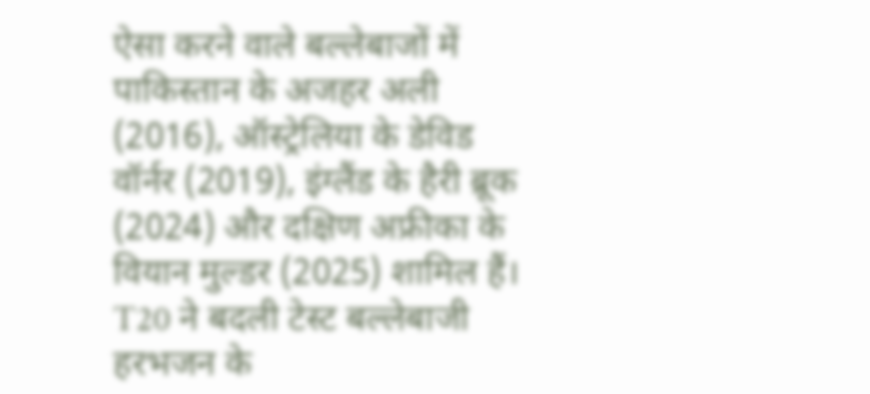ऐसा करने वाले बल्लेबाजों में पाकिस्तान के अजहर अली (2016), ऑस्ट्रेलिया के डेविड वॉर्नर (2019), इंग्लैंड के हैरी ब्रूक (2024) और दक्षिण अफ्रीका के वियान मुल्डर (2025) शामिल हैं।
T20 ने बदली टेस्ट बल्लेबाजी
हरभजन के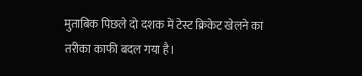मुताबिक पिछले दो दशक में टेस्ट क्रिकेट खेलने का तरीका काफी बदल गया है।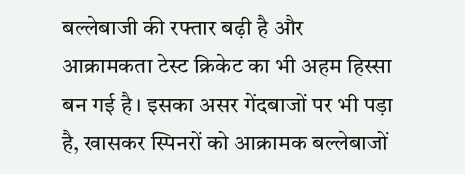बल्लेबाजी की रफ्तार बढ़ी है और आक्रामकता टेस्ट क्रिकेट का भी अहम हिस्सा बन गई है। इसका असर गेंदबाजों पर भी पड़ा है, खासकर स्पिनरों को आक्रामक बल्लेबाजों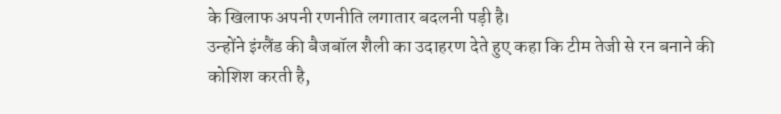के खिलाफ अपनी रणनीति लगातार बदलनी पड़ी है।
उन्होंने इंग्लैंड की बैजबॉल शैली का उदाहरण देते हुए कहा कि टीम तेजी से रन बनाने की कोशिश करती है,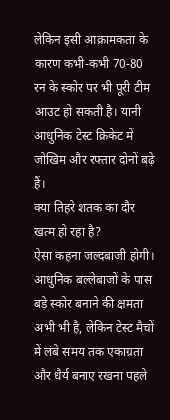लेकिन इसी आक्रामकता के कारण कभी-कभी 70-80 रन के स्कोर पर भी पूरी टीम आउट हो सकती है। यानी आधुनिक टेस्ट क्रिकेट में जोखिम और रफ्तार दोनों बढ़े हैं।
क्या तिहरे शतक का दौर खत्म हो रहा है?
ऐसा कहना जल्दबाजी होगी। आधुनिक बल्लेबाजों के पास बड़े स्कोर बनाने की क्षमता अभी भी है, लेकिन टेस्ट मैचों में लंबे समय तक एकाग्रता और धैर्य बनाए रखना पहले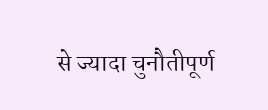से ज्यादा चुनौतीपूर्ण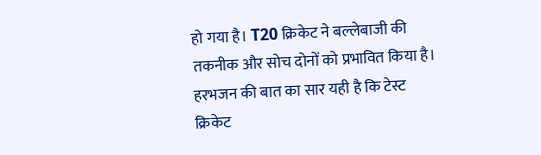हो गया है। T20 क्रिकेट ने बल्लेबाजी की तकनीक और सोच दोनों को प्रभावित किया है।
हरभजन की बात का सार यही है कि टेस्ट क्रिकेट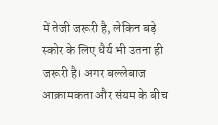में तेजी जरूरी है, लेकिन बड़े स्कोर के लिए धैर्य भी उतना ही जरूरी है। अगर बल्लेबाज आक्रामकता और संयम के बीच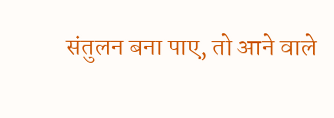संतुलन बना पाए, तो आने वाले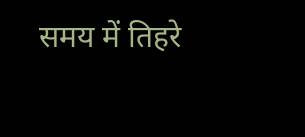समय में तिहरे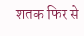शतक फिर से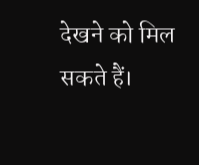देखने को मिल सकते हैं।